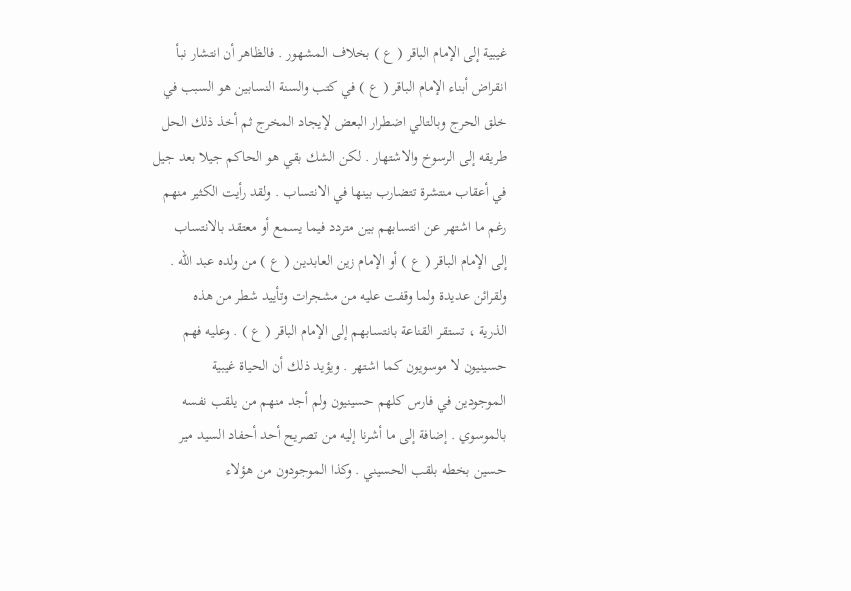غيبية إلى الإمام الباقر ( ع ) بخلاف المشهور . فالظاهر أن انتشار نبأ
انقراض أبناء الإمام الباقر ( ع ) في كتب والسنة النسابين هو السبب في
خلق الحرج وبالتالي اضطرار البعض لإيجاد المخرج ثم أخذ ذلك الحل
طريقه إلى الرسوخ والاشتهار . لكن الشك بقي هو الحاكم جيلا بعد جيل
في أعقاب منتشرة تتضارب بينها في الانتساب . ولقد رأيت الكثير منهم
رغم ما اشتهر عن انتسابهم بين متردد فيما يسمع أو معتقد بالانتساب
إلى الإمام الباقر ( ع ) أو الإمام زين العابدين ( ع ) من ولده عبد الله .
ولقرائن عديدة ولما وقفت عليه من مشجرات وتأييد شطر من هذه
الذرية ، تستقر القناعة بانتسابهم إلى الإمام الباقر ( ع ) . وعليه فهم
حسينيون لا موسويون كما اشتهر . ويؤيد ذلك أن الحياة غيبية
الموجودين في فارس كلهم حسينيون ولم أجد منهم من يلقب نفسه
بالموسوي . إضافة إلى ما أشرنا إليه من تصريح أحد أحفاد السيد مير
حسين بخطه بلقب الحسيني . وكذا الموجودون من هؤلاء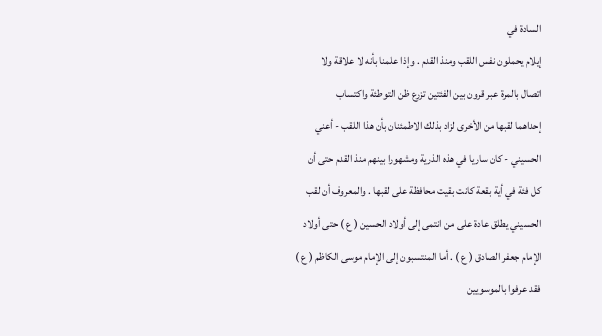السادة في
إيلام يحملون نفس اللقب ومنذ القدم . وإذا علمنا بأنه لا علاقة ولا
اتصال بالمرة عبر قرون بين الفئتين تزرع ظن التوطئة واكتساب
إحداهما لقبها من الأخرى لزاد بذلك الاطمئنان بأن هذا اللقب - أعني
الحسيني - كان ساريا في هذه الذرية ومشهورا بينهم منذ القدم حتى أن
كل فئة في أية بقعة كانت بقيت محافظة على لقبها . والمعروف أن لقب
الحسيني يطلق عادة على من انتمى إلى أولاد الحسين ( ع ) حتى أولاد
الإمام جعفر الصادق ( ع ) . أما المنتسبون إلى الإمام موسى الكاظم ( ع )
فقد عرفوا بالموسويين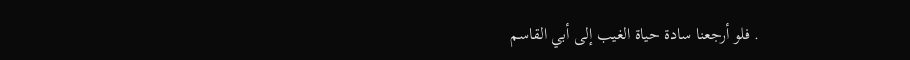. فلو أرجعنا سادة حياة الغيب إلى أبي القاسم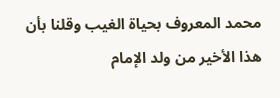محمد المعروف بحياة الغيب وقلنا بأن هذا الأخير من ولد الإمام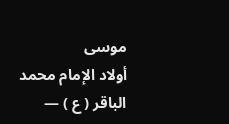موسى
أولاد الإمام محمد الباقر ( ع ) —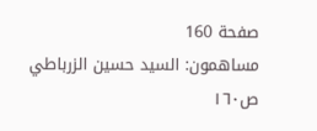صفحة 160
مساهمون: السيد حسين الزرباطي
ص١٦٠